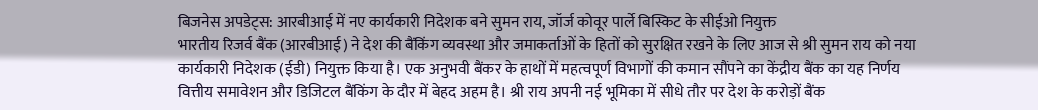बिजनेस अपडेट्स: आरबीआई में नए कार्यकारी निदेशक बने सुमन राय, जॉर्ज कोवूर पार्ले बिस्किट के सीईओ नियुक्त
भारतीय रिजर्व बैंक (आरबीआई) ने देश की बैंकिंग व्यवस्था और जमाकर्ताओं के हितों को सुरक्षित रखने के लिए आज से श्री सुमन राय को नया कार्यकारी निदेशक (ईडी) नियुक्त किया है। एक अनुभवी बैंकर के हाथों में महत्वपूर्ण विभागों की कमान सौंपने का केंद्रीय बैंक का यह निर्णय वित्तीय समावेशन और डिजिटल बैंकिंग के दौर में बेहद अहम है। श्री राय अपनी नई भूमिका में सीधे तौर पर देश के करोड़ों बैंक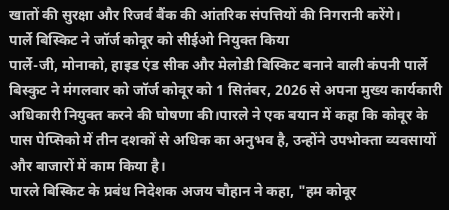खातों की सुरक्षा और रिजर्व बैंक की आंतरिक संपत्तियों की निगरानी करेंगे।
पार्ले बिस्किट ने जॉर्ज कोवूर को सीईओ नियुक्त किया
पार्ले-जी, मोनाको, हाइड एंड सीक और मेलोडी बिस्किट बनाने वाली कंपनी पार्ले बिस्कुट ने मंगलवार को जॉर्ज कोवूर को 1 सितंबर, 2026 से अपना मुख्य कार्यकारी अधिकारी नियुक्त करने की घोषणा की।पारले ने एक बयान में कहा कि कोवूर के पास पेप्सिको में तीन दशकों से अधिक का अनुभव है, उन्होंने उपभोक्ता व्यवसायों और बाजारों में काम किया है।
पारले बिस्किट के प्रबंध निदेशक अजय चौहान ने कहा, "हम कोवूर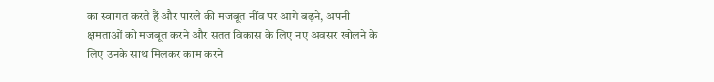का स्वागत करते हैं और पारले की मजबूत नींव पर आगे बढ़ने, अपनी क्षमताओं को मजबूत करने और सतत विकास के लिए नए अवसर खोलने के लिए उनके साथ मिलकर काम करने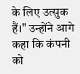के लिए उत्सुक हैं।" उन्होंने आगे कहा कि कंपनी को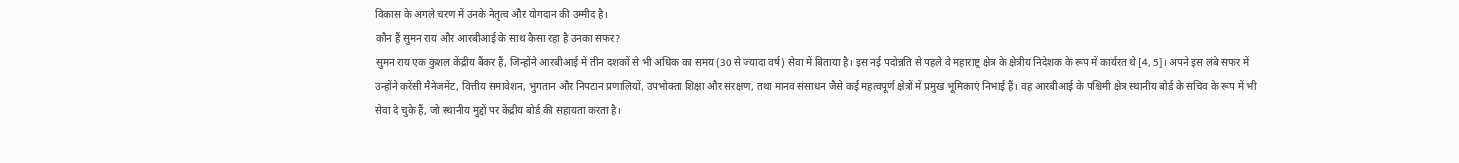विकास के अगले चरण में उनके नेतृत्व और योगदान की उम्मीद है।
कौन हैं सुमन राय और आरबीआई के साथ कैसा रहा है उनका सफर?
सुमन राय एक कुशल केंद्रीय बैंकर हैं, जिन्होंने आरबीआई में तीन दशकों से भी अधिक का समय (30 से ज्यादा वर्ष) सेवा में बिताया है। इस नई पदोन्नति से पहले वे महाराष्ट्र क्षेत्र के क्षेत्रीय निदेशक के रूप में कार्यरत थे [4, 5]। अपने इस लंबे सफर में उन्होंने करेंसी मैनेजमेंट, वित्तीय समावेशन, भुगतान और निपटान प्रणालियों, उपभोक्ता शिक्षा और संरक्षण, तथा मानव संसाधन जैसे कई महत्वपूर्ण क्षेत्रों में प्रमुख भूमिकाएं निभाई हैं। वह आरबीआई के पश्चिमी क्षेत्र स्थानीय बोर्ड के सचिव के रूप में भी सेवा दे चुके हैं, जो स्थानीय मुद्दों पर केंद्रीय बोर्ड की सहायता करता है।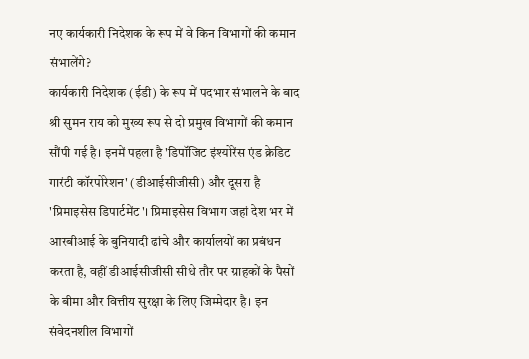नए कार्यकारी निदेशक के रूप में वे किन विभागों की कमान संभालेंगे?
कार्यकारी निदेशक (ईडी) के रूप में पदभार संभालने के बाद श्री सुमन राय को मुख्य रूप से दो प्रमुख विभागों की कमान सौंपी गई है। इनमें पहला है 'डिपॉजिट इंश्योरेंस एंड क्रेडिट गारंटी कॉरपोरेशन' (डीआईसीजीसी) और दूसरा है 'प्रिमाइसेस डिपार्टमेंट'। प्रिमाइसेस विभाग जहां देश भर में आरबीआई के बुनियादी ढांचे और कार्यालयों का प्रबंधन करता है, वहीं डीआईसीजीसी सीधे तौर पर ग्राहकों के पैसों के बीमा और वित्तीय सुरक्षा के लिए जिम्मेदार है। इन संवेदनशील विभागों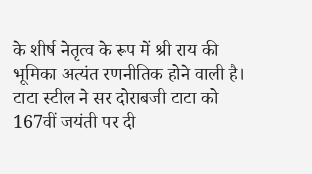के शीर्ष नेतृत्व के रूप में श्री राय की भूमिका अत्यंत रणनीतिक होने वाली है।
टाटा स्टील ने सर दोराबजी टाटा को 167वीं जयंती पर दी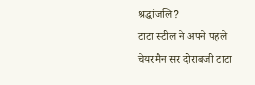श्रद्धांजलि?
टाटा स्टील ने अपने पहले चेयरमैन सर दोराबजी टाटा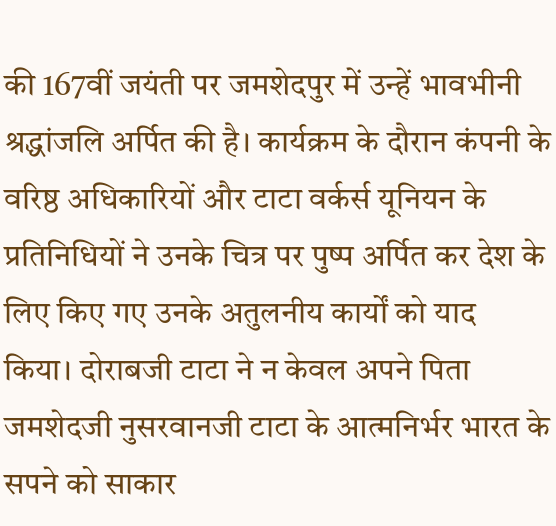की 167वीं जयंती पर जमशेदपुर में उन्हें भावभीनी श्रद्धांजलि अर्पित की है। कार्यक्रम के दौरान कंपनी के वरिष्ठ अधिकारियों और टाटा वर्कर्स यूनियन के प्रतिनिधियों ने उनके चित्र पर पुष्प अर्पित कर देश के लिए किए गए उनके अतुलनीय कार्यों को याद किया। दोराबजी टाटा ने न केवल अपने पिता जमशेदजी नुसरवानजी टाटा के आत्मनिर्भर भारत के सपने को साकार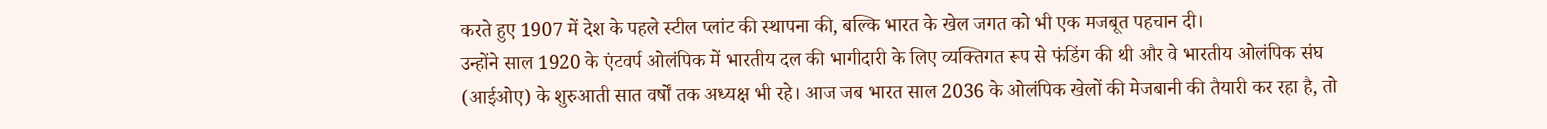करते हुए 1907 में देश के पहले स्टील प्लांट की स्थापना की, बल्कि भारत के खेल जगत को भी एक मजबूत पहचान दी।
उन्होंने साल 1920 के एंटवर्प ओलंपिक में भारतीय दल की भागीदारी के लिए व्यक्तिगत रूप से फंडिंग की थी और वे भारतीय ओलंपिक संघ (आईओए) के शुरुआती सात वर्षों तक अध्यक्ष भी रहे। आज जब भारत साल 2036 के ओलंपिक खेलों की मेजबानी की तैयारी कर रहा है, तो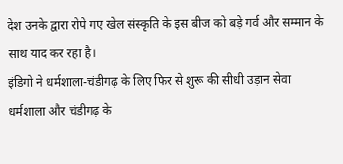देश उनके द्वारा रोपे गए खेल संस्कृति के इस बीज को बड़े गर्व और सम्मान के साथ याद कर रहा है।
इंडिगो ने धर्मशाला-चंडीगढ़ के लिए फिर से शुरू की सीधी उड़ान सेवा
धर्मशाला और चंडीगढ़ के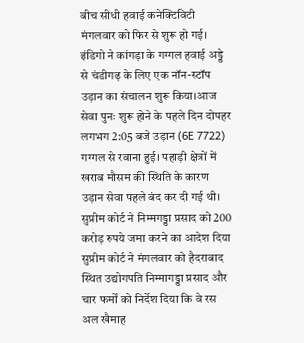बीच सीधी हवाई कनेक्टिविटी मंगलवार को फिर से शुरू हो गई। इंडिगो ने कांगड़ा के गग्गल हवाई अड्डे से चंडीगढ़ के लिए एक नॉन-स्टॉप उड़ान का संचालन शुरू किया।आज सेवा पुनः शुरू होने के पहले दिन दोपहर लगभग 2:05 बजे उड़ान (6E 7722) गग्गल से रवाना हुई। पहाड़ी क्षेत्रों में खराब मौसम की स्थिति के कारण उड़ान सेवा पहले बंद कर दी गई थी।
सुप्रीम कोर्ट ने निम्मगड्डा प्रसाद को 200 करोड़ रुपये जमा करने का आदेश दिया
सुप्रीम कोर्ट ने मंगलवार को हैदराबाद स्थित उद्योगपति निम्मागड्डा प्रसाद और चार फर्मों को निर्देश दिया कि वे रस अल खैमाह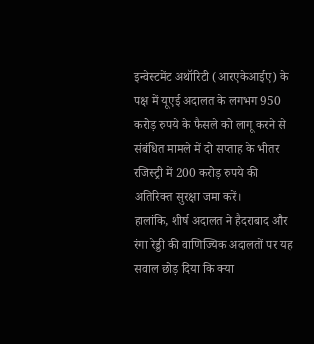इन्वेस्टमेंट अथॉरिटी (आरएकेआईए) के पक्ष में यूएई अदालत के लगभग 950 करोड़ रुपये के फैसले को लागू करने से संबंधित मामले में दो सप्ताह के भीतर रजिस्ट्री में 200 करोड़ रुपये की अतिरिक्त सुरक्षा जमा करें।
हालांकि, शीर्ष अदालत ने हैदराबाद और रंगा रेड्डी की वाणिज्यिक अदालतों पर यह सवाल छोड़ दिया कि क्या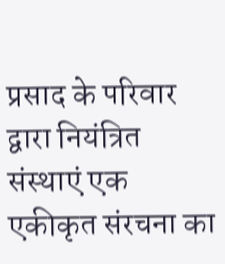प्रसाद के परिवार द्वारा नियंत्रित संस्थाएं एक एकीकृत संरचना का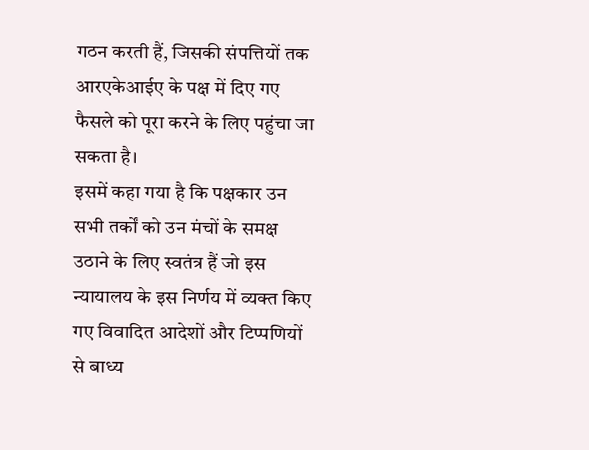गठन करती हैं, जिसकी संपत्तियों तक आरएकेआईए के पक्ष में दिए गए फैसले को पूरा करने के लिए पहुंचा जा सकता है।
इसमें कहा गया है कि पक्षकार उन सभी तर्कों को उन मंचों के समक्ष उठाने के लिए स्वतंत्र हैं जो इस न्यायालय के इस निर्णय में व्यक्त किए गए विवादित आदेशों और टिप्पणियों से बाध्य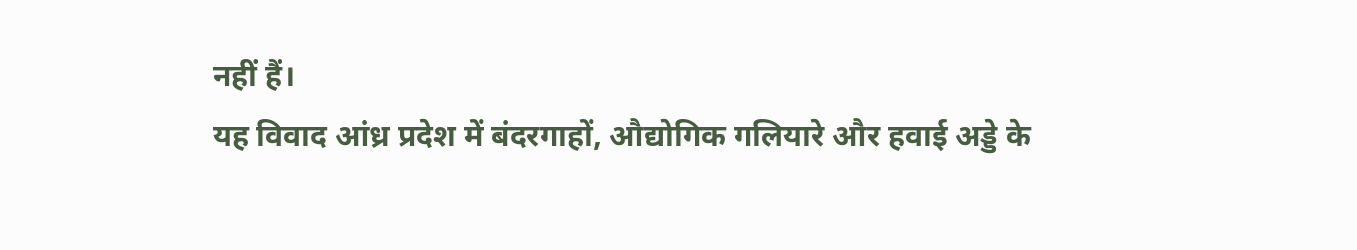नहीं हैं।
यह विवाद आंध्र प्रदेश में बंदरगाहों, औद्योगिक गलियारे और हवाई अड्डे के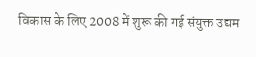विकास के लिए 2008 में शुरू की गई संयुक्त उद्यम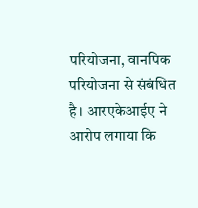परियोजना, वानपिक परियोजना से संबंधित है। आरएकेआईए ने आरोप लगाया कि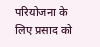परियोजना के लिए प्रसाद को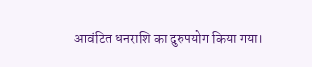आवंटित धनराशि का दुरुपयोग किया गया।